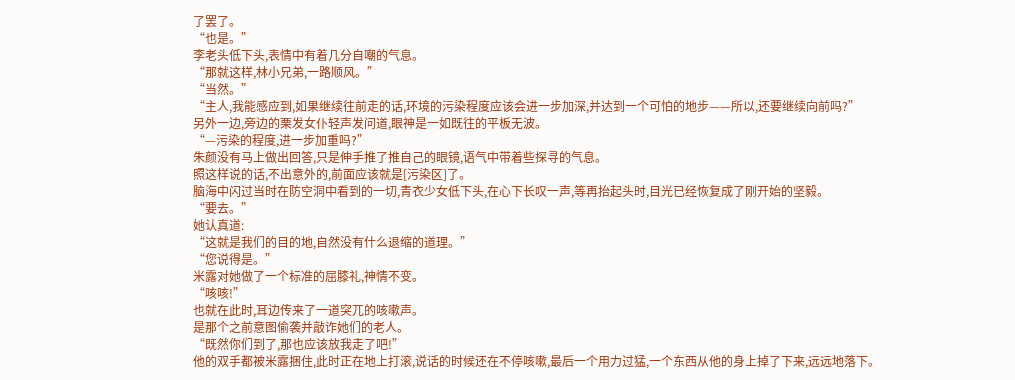了罢了。
“也是。”
李老头低下头,表情中有着几分自嘲的气息。
“那就这样,林小兄弟,一路顺风。”
“当然。”
“主人,我能感应到,如果继续往前走的话,环境的污染程度应该会进一步加深,并达到一个可怕的地步——所以,还要继续向前吗?”
另外一边,旁边的栗发女仆轻声发问道,眼神是一如既往的平板无波。
“—污染的程度,进一步加重吗?”
朱颜没有马上做出回答,只是伸手推了推自己的眼镜,语气中带着些探寻的气息。
照这样说的话,不出意外的,前面应该就是[污染区]了。
脑海中闪过当时在防空洞中看到的一切,青衣少女低下头,在心下长叹一声,等再抬起头时,目光已经恢复成了刚开始的坚毅。
“要去。”
她认真道:
“这就是我们的目的地,自然没有什么退缩的道理。”
“您说得是。”
米露对她做了一个标准的屈膝礼,神情不变。
“咳咳!”
也就在此时,耳边传来了一道突兀的咳嗽声。
是那个之前意图偷袭并敲诈她们的老人。
“既然你们到了,那也应该放我走了吧!”
他的双手都被米露捆住,此时正在地上打滚,说话的时候还在不停咳嗽,最后一个用力过猛,一个东西从他的身上掉了下来,远远地落下。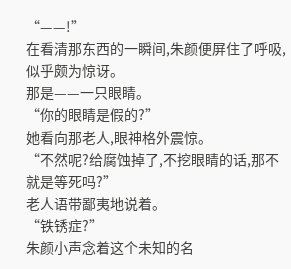“——!”
在看清那东西的一瞬间,朱颜便屏住了呼吸,似乎颇为惊讶。
那是——一只眼睛。
“你的眼睛是假的?”
她看向那老人,眼神格外震惊。
“不然呢?给腐蚀掉了,不挖眼睛的话,那不就是等死吗?”
老人语带鄙夷地说着。
“铁锈症?”
朱颜小声念着这个未知的名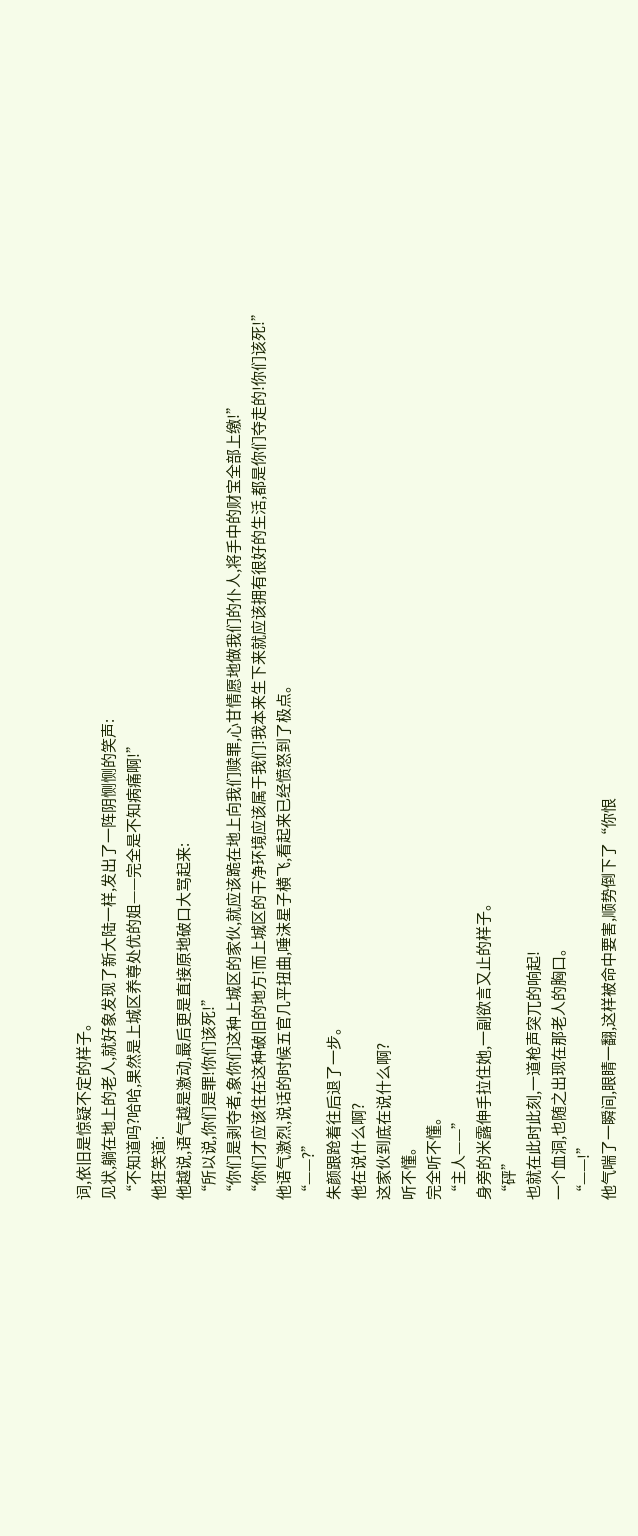词,依旧是惊疑不定的样子。
见状,躺在地上的老人,就好象发现了新大陆一样,发出了一阵阴恻恻的笑声:
“不知道吗?哈哈,果然是上城区养尊处优的姐——完全是不知病痛啊!”
他狂笑道:
他越说,语气越是激动,最后更是直接原地破口大骂起来:
“所以说,你们是罪!你们该死!”
“你们是剥夺者,象你们这种上城区的家伙,就应该跪在地上向我们赎罪,心甘情愿地做我们的仆人,将手中的财宝全部上缴!”
“你们才应该住在这种破旧的地方!而上城区的干净环境应该属于我们!我本来生下来就应该拥有很好的生活,都是你们夺走的!你们该死!”
他语气激烈,说话的时候五官几平扭曲,唾沫星子横飞,看起来已经愤怒到了极点。
“——?”
朱颜跟跄着往后退了一步。
他在说什么啊?
这家伙到底在说什么啊?
听不懂。
完全听不懂。
“主人——”
身旁的米露伸手拉住她,一副欲言又止的样子。
“砰”
也就在此时此刻,一道枪声突兀的响起!
一个血洞,也随之出现在那老人的胸口。
“——!”
他气喘了一瞬间,眼睛一翻,这样被命中要害,顺势倒下了“你恨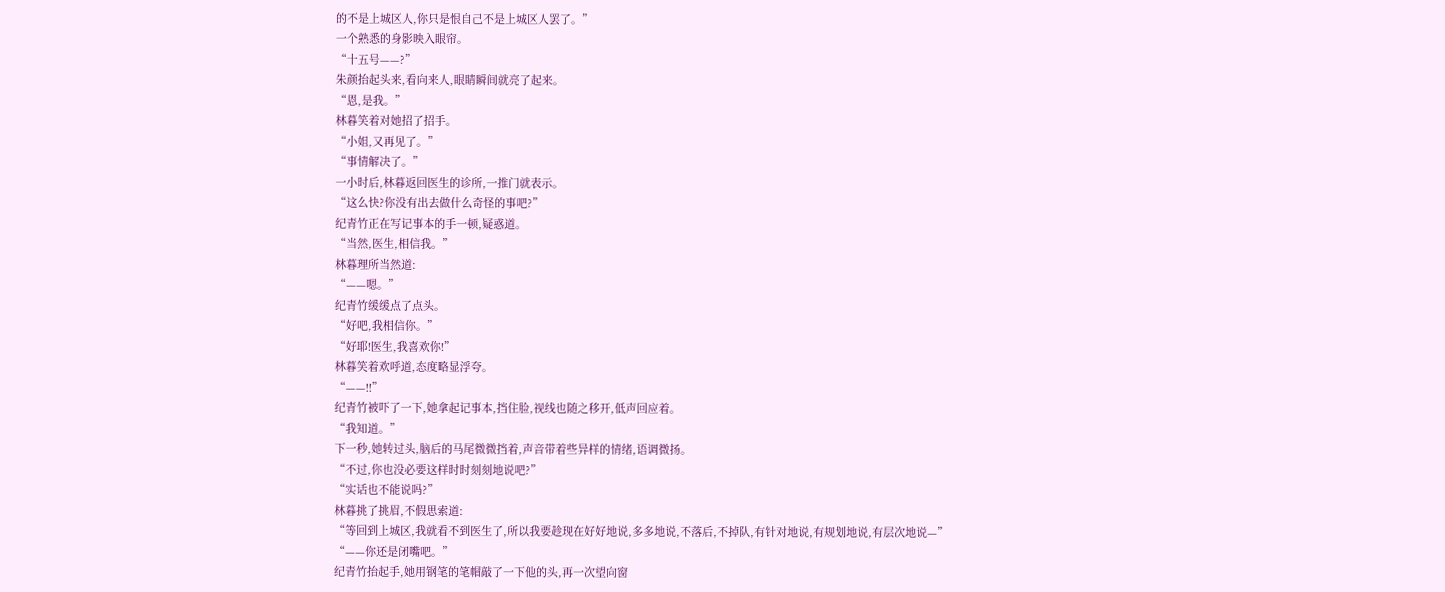的不是上城区人,你只是恨自己不是上城区人罢了。”
一个熟悉的身影映入眼帘。
“十五号——?”
朱颜抬起头来,看向来人,眼睛瞬间就亮了起来。
“恩,是我。”
林暮笑着对她招了招手。
“小姐,又再见了。”
“事情解决了。”
一小时后,林暮返回医生的诊所,一推门就表示。
“这么快?你没有出去做什么奇怪的事吧?”
纪青竹正在写记事本的手一顿,疑惑道。
“当然,医生,相信我。”
林暮理所当然道:
“——嗯。”
纪青竹缓缓点了点头。
“好吧,我相信你。”
“好耶!医生,我喜欢你!”
林暮笑着欢呼道,态度略显浮夸。
“——!!”
纪青竹被吓了一下,她拿起记事本,挡住脸,视线也随之移开,低声回应着。
“我知道。”
下一秒,她转过头,脑后的马尾微微挡着,声音带着些异样的情绪,语调微扬。
“不过,你也没必要这样时时刻刻地说吧?”
“实话也不能说吗?”
林暮挑了挑眉,不假思索道:
“等回到上城区,我就看不到医生了,所以我要趁现在好好地说,多多地说,不落后,不掉队,有针对地说,有规划地说,有层次地说—”
“——你还是闭嘴吧。”
纪青竹抬起手,她用钢笔的笔帽敲了一下他的头,再一次望向窗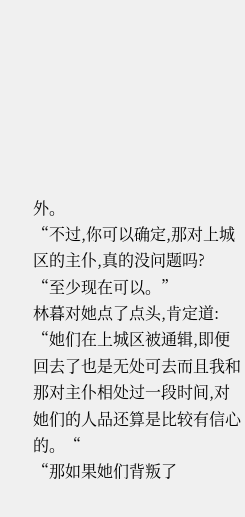外。
“不过,你可以确定,那对上城区的主仆,真的没问题吗?
“至少现在可以。”
林暮对她点了点头,肯定道:
“她们在上城区被通辑,即便回去了也是无处可去而且我和那对主仆相处过一段时间,对她们的人品还算是比较有信心的。“
“那如果她们背叛了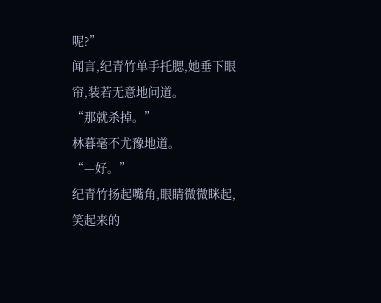呢?”
闻言,纪青竹单手托腮,她垂下眼帘,装若无意地问道。
“那就杀掉。”
林暮毫不尤豫地道。
“—好。”
纪青竹扬起嘴角,眼睛微微眯起,笑起来的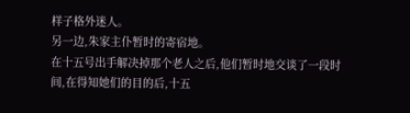样子格外迷人。
另一边,朱家主仆暂时的寄宿地。
在十五号出手解决掉那个老人之后,他们暂时地交谈了一段时间,在得知她们的目的后,十五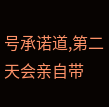号承诺道,第二天会亲自带